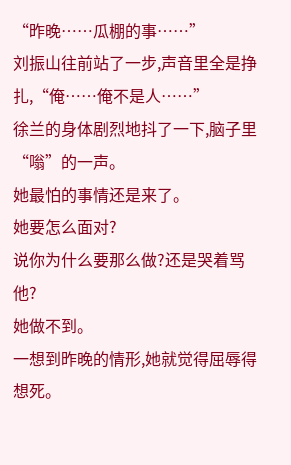“昨晚……瓜棚的事……”
刘振山往前站了一步,声音里全是挣扎,“俺……俺不是人……”
徐兰的身体剧烈地抖了一下,脑子里“嗡”的一声。
她最怕的事情还是来了。
她要怎么面对?
说你为什么要那么做?还是哭着骂他?
她做不到。
一想到昨晚的情形,她就觉得屈辱得想死。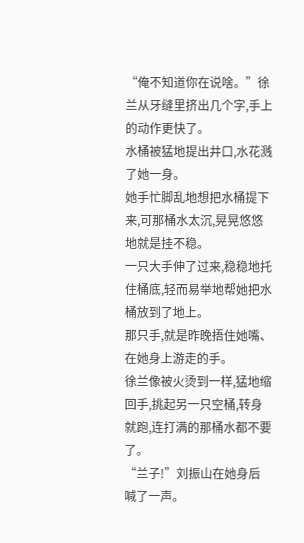“俺不知道你在说啥。”徐兰从牙缝里挤出几个字,手上的动作更快了。
水桶被猛地提出井口,水花溅了她一身。
她手忙脚乱地想把水桶提下来,可那桶水太沉,晃晃悠悠地就是挂不稳。
一只大手伸了过来,稳稳地托住桶底,轻而易举地帮她把水桶放到了地上。
那只手,就是昨晚捂住她嘴、在她身上游走的手。
徐兰像被火烫到一样,猛地缩回手,挑起另一只空桶,转身就跑,连打满的那桶水都不要了。
“兰子!”刘振山在她身后喊了一声。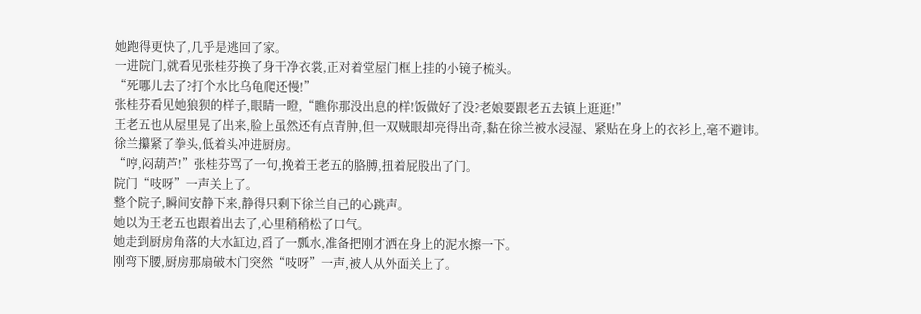她跑得更快了,几乎是逃回了家。
一进院门,就看见张桂芬换了身干净衣裳,正对着堂屋门框上挂的小镜子梳头。
“死哪儿去了?打个水比乌龟爬还慢!”
张桂芬看见她狼狈的样子,眼睛一瞪,“瞧你那没出息的样!饭做好了没?老娘要跟老五去镇上逛逛!”
王老五也从屋里晃了出来,脸上虽然还有点青肿,但一双贼眼却亮得出奇,黏在徐兰被水浸湿、紧贴在身上的衣衫上,毫不避讳。
徐兰攥紧了拳头,低着头冲进厨房。
“哼,闷葫芦!”张桂芬骂了一句,挽着王老五的胳膊,扭着屁股出了门。
院门“吱呀”一声关上了。
整个院子,瞬间安静下来,静得只剩下徐兰自己的心跳声。
她以为王老五也跟着出去了,心里稍稍松了口气。
她走到厨房角落的大水缸边,舀了一瓢水,准备把刚才洒在身上的泥水擦一下。
刚弯下腰,厨房那扇破木门突然“吱呀”一声,被人从外面关上了。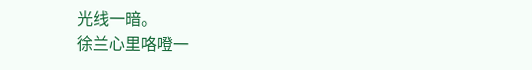光线一暗。
徐兰心里咯噔一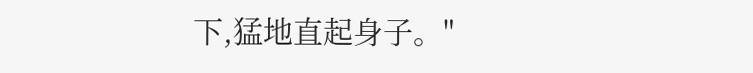下,猛地直起身子。"